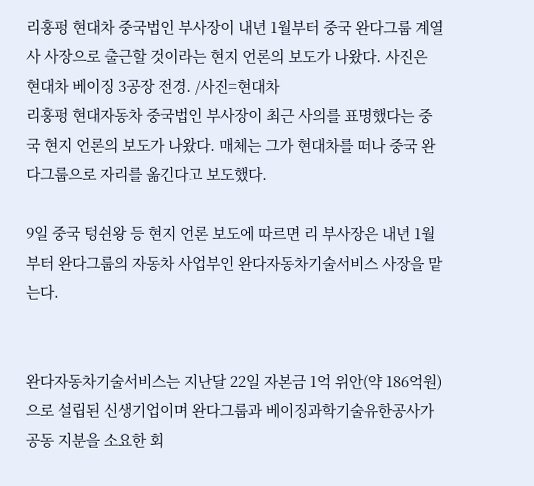리훙펑 현대차 중국법인 부사장이 내년 1월부터 중국 완다그룹 계열사 사장으로 출근할 것이라는 현지 언론의 보도가 나왔다. 사진은 현대차 베이징 3공장 전경. /사진=현대차
리훙펑 현대자동차 중국법인 부사장이 최근 사의를 표명했다는 중국 현지 언론의 보도가 나왔다. 매체는 그가 현대차를 떠나 중국 완다그룹으로 자리를 옮긴다고 보도했다.

9일 중국 텅쉰왕 등 현지 언론 보도에 따르면 리 부사장은 내년 1월부터 완다그룹의 자동차 사업부인 완다자동차기술서비스 사장을 맡는다.


완다자동차기술서비스는 지난달 22일 자본금 1억 위안(약 186억원)으로 설립된 신생기업이며 완다그룹과 베이징과학기술유한공사가 공동 지분을 소요한 회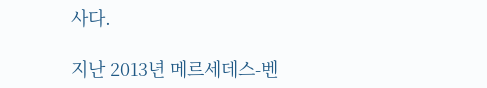사다.

지난 2013년 메르세데스-벤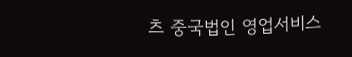츠 중국법인 영업서비스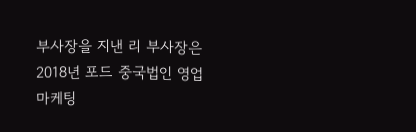부사장을 지낸 리 부사장은 2018년 포드 중국법인 영업마케팅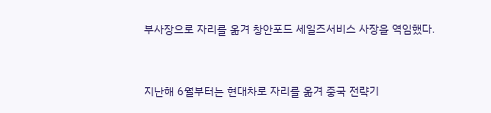부사장으로 자리를 옮겨 창안포드 세일즈서비스 사장을 역임했다.


지난해 6월부터는 현대차로 자리를 옮겨 중국 전략기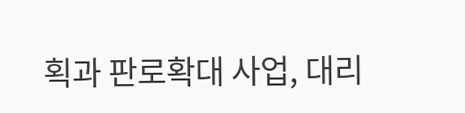획과 판로확대 사업, 대리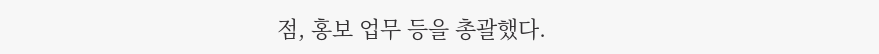점, 홍보 업무 등을 총괄했다.